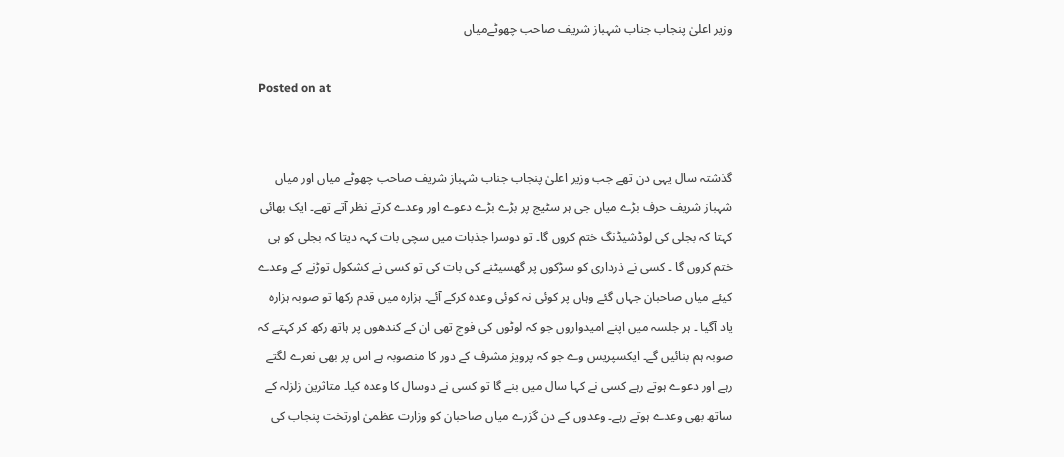وزیر اعلیٰ پنجاب جناب شہباز شریف صاحب چھوٹےمیاں

Posted on at


گذشتہ سال یہی دن تھے جب وزیر اعلیٰ پنجاب جناب شہباز شریف صاحب چھوٹے میاں اور میاں شہباز شریف حرف بڑے میاں جی ہر سٹیج پر بڑے بڑے دعوے اور وعدے کرتے نظر آتے تھے۔ ایک بھائی کہتا کہ بجلی کی لوڈشیڈنگ ختم کروں گا۔ تو دوسرا جذبات میں سچی بات کہہ دیتا کہ بجلی کو ہی ختم کروں گا ۔ کسی نے ذرداری کو سڑکوں پر گھسیٹنے کی بات کی تو کسی نے کشکول توڑنے کے وعدے کیئے میاں صاحبان جہاں گئے وہاں پر کوئی نہ کوئی وعدہ کرکے آئے۔ ہزارہ میں قدم رکھا تو صوبہ ہزارہ یاد آگیا ۔ ہر جلسہ میں اپنے امیدواروں جو کہ لوٹوں کی فوج تھی ان کے کندھوں پر ہاتھ رکھ کر کہتے کہ صوبہ ہم بنائیں گے۔ ایکسپریس وے جو کہ پرویز مشرف کے دور کا منصوبہ ہے اس پر بھی نعرے لگتے رہے اور دعوے ہوتے رہے کسی نے کہا سال میں بنے گا تو کسی نے دوسال کا وعدہ کیا۔ متاثرین زلزلہ کے ساتھ بھی وعدے ہوتے رہے۔ وعدوں کے دن گزرے میاں صاحبان کو وزارت عظمیٰ اورتخت پنجاب کی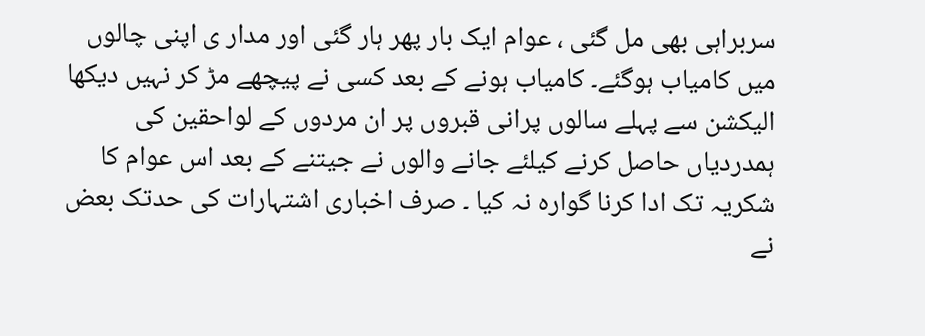سربراہی بھی مل گئی ، عوام ایک بار پھر ہار گئی اور مدار ی اپنی چالوں میں کامیاب ہوگئے۔ کامیاب ہونے کے بعد کسی نے پیچھے مڑ کر نہیں دیکھا الیکشن سے پہلے سالوں پرانی قبروں پر ان مردوں کے لواحقین کی ہمدردیاں حاصل کرنے کیلئے جانے والوں نے جیتنے کے بعد اس عوام کا شکریہ تک ادا کرنا گوارہ نہ کیا ۔ صرف اخباری اشتہارات کی حدتک بعض نے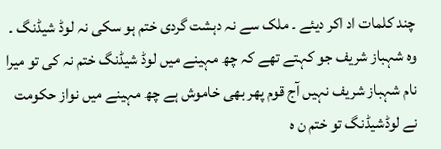چند کلمات اد اکر دیئے ۔ ملک سے نہ دہشت گردی ختم ہو سکی نہ لوڈ شیڈنگ ۔ وہ شہباز شریف جو کہتے تھے کہ چھ مہینے میں لوڈ شیڈنگ ختم نہ کی تو میرا نام شہباز شریف نہیں آج قوم پھر بھی خاموش ہے چھ مہینے میں نواز حکومت نے لوڈشیڈنگ تو ختم ن ہ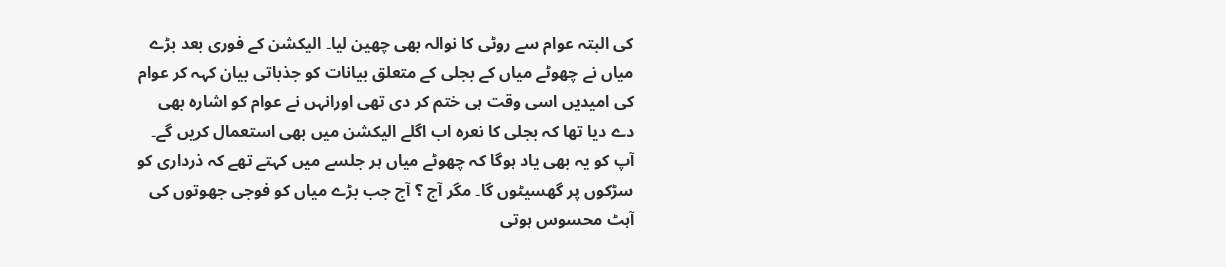کی البتہ عوام سے روٹی کا نوالہ بھی چھین لیا۔ الیکشن کے فوری بعد بڑے میاں نے چھوٹے میاں کے بجلی کے متعلق بیانات کو جذباتی بیان کہہ کر عوام کی امیدیں اسی وقت ہی ختم کر دی تھی اورانہں نے عوام کو اشارہ بھی دے دیا تھا کہ بجلی کا نعرہ اب اگلے الیکشن میں بھی استعمال کریں گے۔ آپ کو یہ بھی یاد ہوگا کہ چھوٹے میاں ہر جلسے میں کہتے تھے کہ ذرداری کو سڑکوں پر گھسیٹوں گا۔ مگر آج ؟ آج جب بڑے میاں کو فوجی جھوتوں کی آہٹ محسوس ہوتی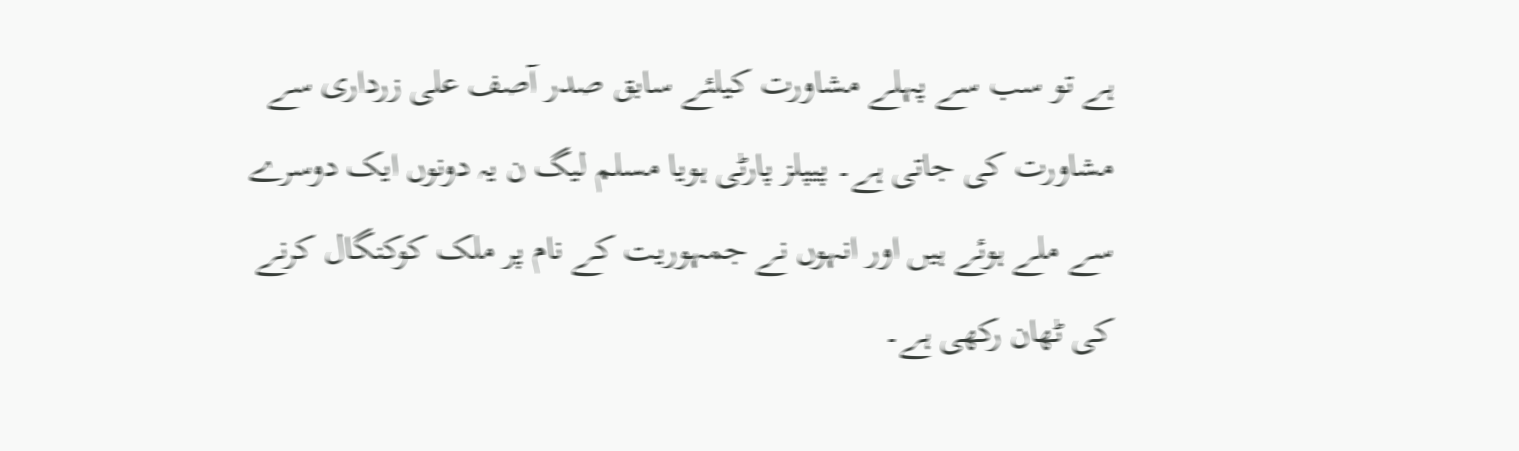ہے تو سب سے پہلے مشاورت کیلئے سابق صدر آصف علی زرداری سے مشاورت کی جاتی ہے۔ پیپلز پارٹی ہویا مسلم لیگ ن یہ دونوں ایک دوسرے سے ملے ہوئے ہیں اور انہوں نے جمہوریت کے نام پر ملک کوکنگال کرنے کی ٹھان رکھی ہے۔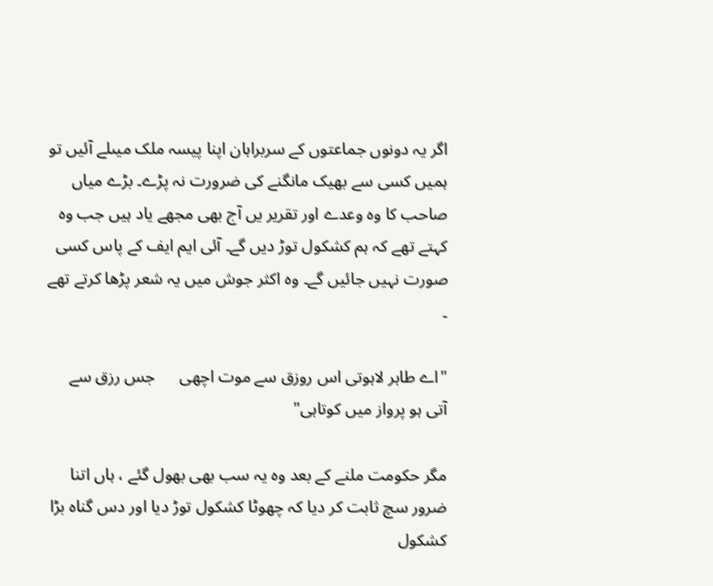اگر یہ دونوں جماعتوں کے سربراہان اپنا پیسہ ملک میںلے آئیں تو ہمیں کسی سے بھیک مانگنے کی ضرورت نہ پڑے۔ بڑے میاں صاحب کا وہ وعدے اور تقریر یں آج بھی مجھے یاد ہیں جب وہ کہتے تھے کہ ہم کشکول توڑ دیں گے۔ آئی ایم ایف کے پاس کسی صورت نہیں جائیں گے۔ وہ اکثر جوش میں یہ شعر پڑھا کرتے تھے ۔

"اے طاہر لاہوتی اس روزق سے موت اچھی      جس رزق سے آتی ہو پرواز میں کوتاہی"

مگر حکومت ملنے کے بعد وہ یہ سب بھی بھول گئے ، ہاں اتنا ضرور سچ ثابت کر دیا کہ چھوٹا کشکول توڑ دیا اور دس گناہ بڑا کشکول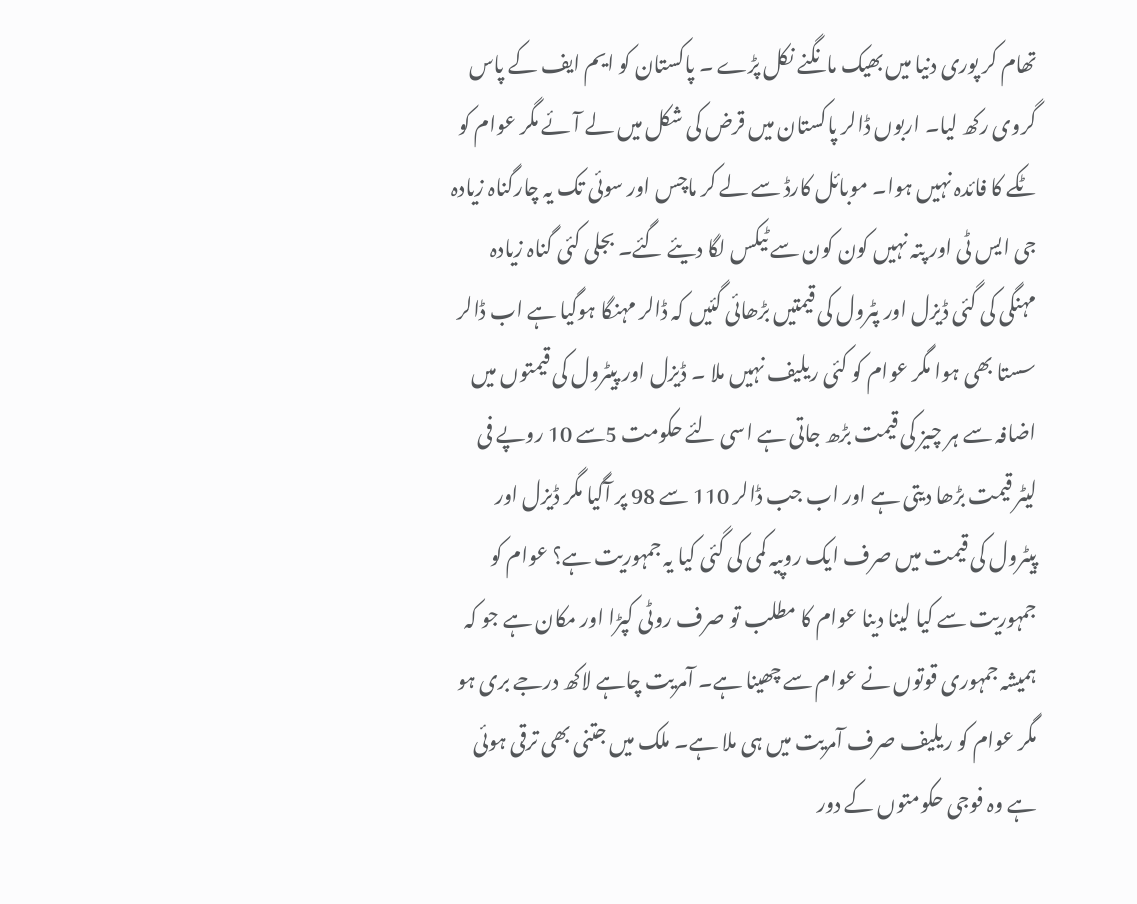تھام کر پوری دنیا میں بھیک مانگنے نکل پڑے ۔ پاکستان کو ایم ایف کے پاس گروی رکھ لیا۔ اربوں ڈالر پاکستان میں قرض کی شکل میں لے آئے مگر عوام کو ٹکے کا فائدہ نہیں ہوا۔ موبائل کارڈ سے لے کر ماچس اور سوئی تک یہ چارگناہ زیادہ جی ایس ٹی اور پتہ نہیں کون کون سے ٹیکس لگا دیئے گئے۔ بجلی کئی گناہ زیادہ مہنگی کی گئی ڈیزل اور پٹرول کی قیمتیں بڑھائی گئیں کہ ڈالر مہنگا ہوگیا ہے اب ڈالر سستا بھی ہوا مگر عوام کو کئی ریلیف نہیں ملا ۔ ڈیزل اور پیٹرول کی قیمتوں میں اضافہ سے ہر چیز کی قیمت بڑھ جاتی ہے اسی لئے حکومت 5سے 10 روپے فی لیٹر قیمت بڑھا دیتی ہے اور اب جب ڈالر 110 سے 98 پر آگیا مگر ڈیزل اور پیٹرول کی قیمت میں صرف ایک روپیہ کمی کی گئی کیا یہ جمہوریت ہے؟ عوام کو جمہوریت سے کیا لینا دینا عوام کا مطلب تو صرف روٹی کپڑا اور مکان ہے جو کہ ہمیشہ جمہوری قوتوں نے عوام سے چھینا ہے۔ آمریت چاہے لاکھ درجے بری ہو مگر عوام کو ریلیف صرف آمریت میں ہی ملا ہے۔ ملک میں جتنی بھی ترقی ہوئی ہے وہ فوجی حکومتوں کے دور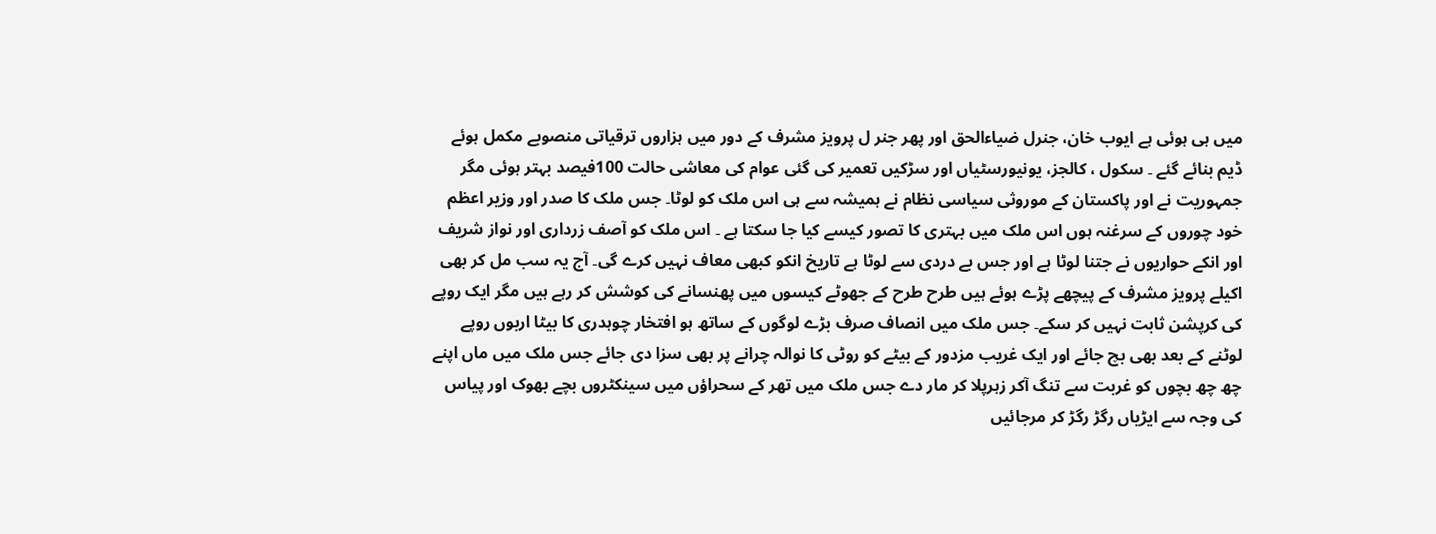میں ہی ہوئی ہے ایوب خان، جنرل ضیاءالحق اور پھر جنر ل پرویز مشرف کے دور میں ہزاروں ترقیاتی منصوبے مکمل ہوئے ڈیم بنائے گئے ۔ سکول ، کالجز، یونیورسٹیاں اور سڑکیں تعمیر کی گئی عوام کی معاشی حالت 100فیصد بہتر ہوئی مگر جمہوریت نے اور پاکستان کے موروثی سیاسی نظام نے ہمیشہ سے ہی اس ملک کو لوٹا۔ جس ملک کا صدر اور وزیر اعظم خود چوروں کے سرغنہ ہوں اس ملک میں بہتری کا تصور کیسے کیا جا سکتا ہے ۔ اس ملک کو آصف زرداری اور نواز شریف اور انکے حواریوں نے جتنا لوٹا ہے اور جس بے دردی سے لوٹا ہے تاریخ انکو کبھی معاف نہیں کرے گی۔ آج یہ سب مل کر بھی اکیلے پرویز مشرف کے پیچھے پڑے ہوئے ہیں طرح طرح کے جھوٹے کیسوں میں پھنسانے کی کوشش کر رہے ہیں مگر ایک روپے کی کرپشن ثابت نہیں کر سکے۔ جس ملک میں انصاف صرف بڑے لوگوں کے ساتھ ہو افتخار چوہدری کا بیٹا اربوں روپے لوٹنے کے بعد بھی بچ جائے اور ایک غریب مزدور کے بیٹے کو روٹی کا نوالہ چرانے پر بھی سزا دی جائے جس ملک میں ماں اپنے چھ چھ بچوں کو غربت سے تنگ آکر زہرپلا کر مار دے جس ملک میں تھر کے سحراؤں میں سینکٹروں بچے بھوک اور پیاس کی وجہ سے ایڑیاں رگڑ رگڑ کر مرجائیں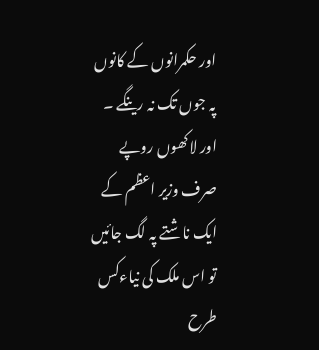اور حکمرانوں کے کانوں پہ جوں تک نہ رینگے ۔ اور لاکھوں روپے صرف وزیر اعظم کے ایک ناشتے پہ لگ جائیں تو اس ملک کی نیاءکس طرح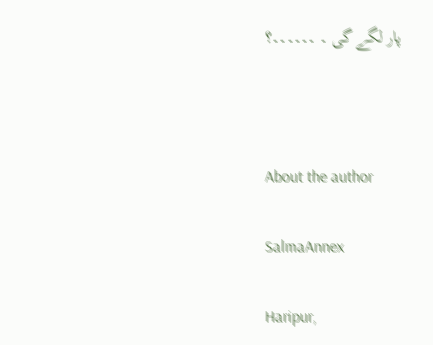پار لگے گی ۔ ۔۔۔۔۔۔؟



About the author

SalmaAnnex

Haripur,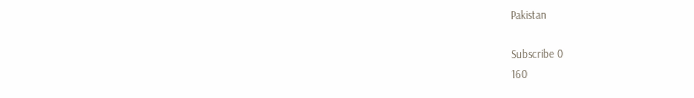Pakistan

Subscribe 0
160